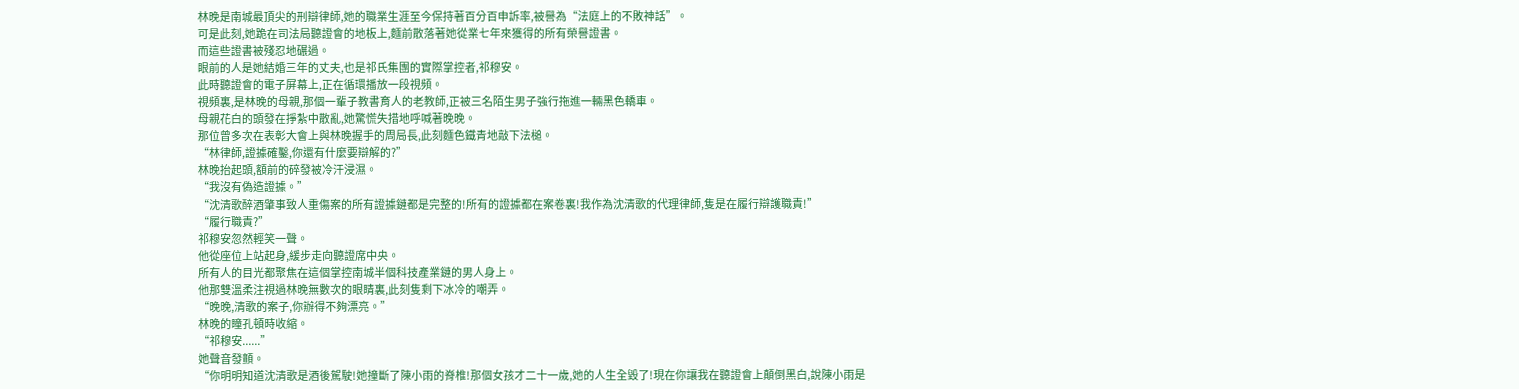林晚是南城最頂尖的刑辯律師,她的職業生涯至今保持著百分百申訴率,被譽為“法庭上的不敗神話”。
可是此刻,她跪在司法局聽證會的地板上,麵前散落著她從業七年來獲得的所有榮譽證書。
而這些證書被殘忍地碾過。
眼前的人是她結婚三年的丈夫,也是祁氏集團的實際掌控者,祁穆安。
此時聽證會的電子屏幕上,正在循環播放一段視頻。
視頻裏,是林晚的母親,那個一輩子教書育人的老教師,正被三名陌生男子強行拖進一輛黑色轎車。
母親花白的頭發在掙紮中散亂,她驚慌失措地呼喊著晚晚。
那位曾多次在表彰大會上與林晚握手的周局長,此刻麵色鐵青地敲下法槌。
“林律師,證據確鑿,你還有什麼要辯解的?”
林晚抬起頭,額前的碎發被冷汗浸濕。
“我沒有偽造證據。”
“沈清歌醉酒肇事致人重傷案的所有證據鏈都是完整的!所有的證據都在案卷裏!我作為沈清歌的代理律師,隻是在履行辯護職責!”
“履行職責?”
祁穆安忽然輕笑一聲。
他從座位上站起身,緩步走向聽證席中央。
所有人的目光都聚焦在這個掌控南城半個科技產業鏈的男人身上。
他那雙溫柔注視過林晚無數次的眼睛裏,此刻隻剩下冰冷的嘲弄。
“晚晚,清歌的案子,你辦得不夠漂亮。”
林晚的瞳孔頓時收縮。
“祁穆安......”
她聲音發顫。
“你明明知道沈清歌是酒後駕駛!她撞斷了陳小雨的脊椎!那個女孩才二十一歲,她的人生全毀了!現在你讓我在聽證會上顛倒黑白,說陳小雨是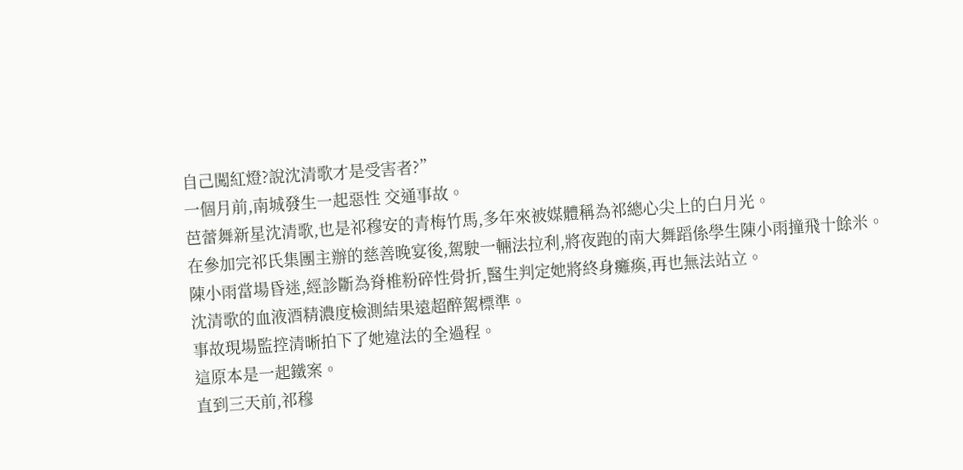自己闖紅燈?說沈清歌才是受害者?”
一個月前,南城發生一起惡性 交通事故。
芭蕾舞新星沈清歌,也是祁穆安的青梅竹馬,多年來被媒體稱為祁總心尖上的白月光。
在參加完祁氏集團主辦的慈善晚宴後,駕駛一輛法拉利,將夜跑的南大舞蹈係學生陳小雨撞飛十餘米。
陳小雨當場昏迷,經診斷為脊椎粉碎性骨折,醫生判定她將終身癱瘓,再也無法站立。
沈清歌的血液酒精濃度檢測結果遠超醉駕標準。
事故現場監控清晰拍下了她違法的全過程。
這原本是一起鐵案。
直到三天前,祁穆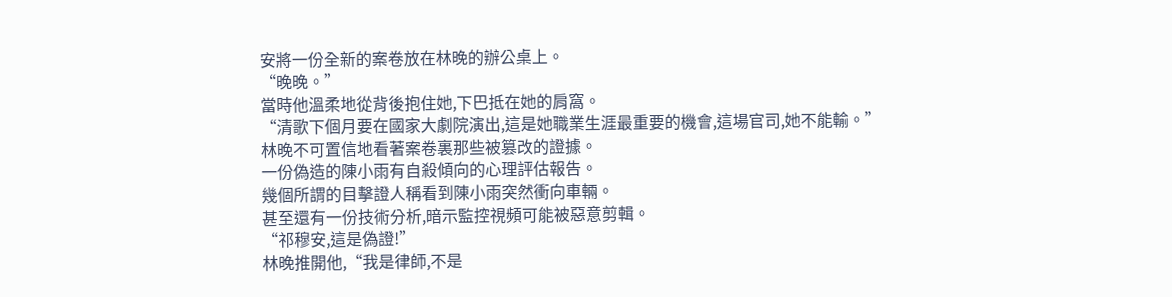安將一份全新的案卷放在林晚的辦公桌上。
“晚晚。”
當時他溫柔地從背後抱住她,下巴抵在她的肩窩。
“清歌下個月要在國家大劇院演出,這是她職業生涯最重要的機會,這場官司,她不能輸。”
林晚不可置信地看著案卷裏那些被篡改的證據。
一份偽造的陳小雨有自殺傾向的心理評估報告。
幾個所謂的目擊證人稱看到陳小雨突然衝向車輛。
甚至還有一份技術分析,暗示監控視頻可能被惡意剪輯。
“祁穆安,這是偽證!”
林晚推開他,“我是律師,不是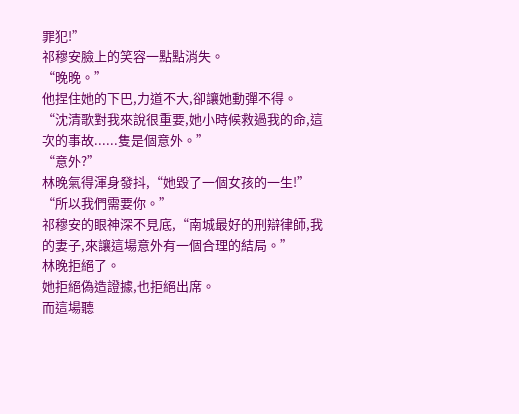罪犯!”
祁穆安臉上的笑容一點點消失。
“晚晚。”
他捏住她的下巴,力道不大,卻讓她動彈不得。
“沈清歌對我來說很重要,她小時候救過我的命,這次的事故......隻是個意外。”
“意外?”
林晚氣得渾身發抖,“她毀了一個女孩的一生!”
“所以我們需要你。”
祁穆安的眼神深不見底,“南城最好的刑辯律師,我的妻子,來讓這場意外有一個合理的結局。”
林晚拒絕了。
她拒絕偽造證據,也拒絕出席。
而這場聽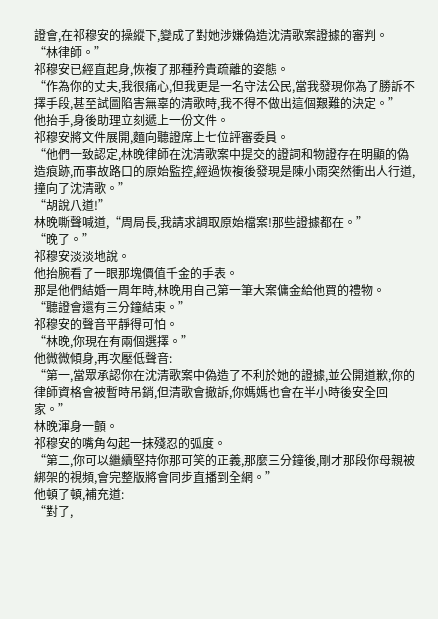證會,在祁穆安的操縱下,變成了對她涉嫌偽造沈清歌案證據的審判。
“林律師。”
祁穆安已經直起身,恢複了那種矜貴疏離的姿態。
“作為你的丈夫,我很痛心,但我更是一名守法公民,當我發現你為了勝訴不擇手段,甚至試圖陷害無辜的清歌時,我不得不做出這個艱難的決定。”
他抬手,身後助理立刻遞上一份文件。
祁穆安將文件展開,麵向聽證席上七位評審委員。
“他們一致認定,林晚律師在沈清歌案中提交的證詞和物證存在明顯的偽造痕跡,而事故路口的原始監控,經過恢複後發現是陳小雨突然衝出人行道,撞向了沈清歌。”
“胡說八道!”
林晚嘶聲喊道,“周局長,我請求調取原始檔案!那些證據都在。”
“晚了。”
祁穆安淡淡地說。
他抬腕看了一眼那塊價值千金的手表。
那是他們結婚一周年時,林晚用自己第一筆大案傭金給他買的禮物。
“聽證會還有三分鐘結束。”
祁穆安的聲音平靜得可怕。
“林晚,你現在有兩個選擇。”
他微微傾身,再次壓低聲音:
“第一,當眾承認你在沈清歌案中偽造了不利於她的證據,並公開道歉,你的律師資格會被暫時吊銷,但清歌會撤訴,你媽媽也會在半小時後安全回家。”
林晚渾身一顫。
祁穆安的嘴角勾起一抹殘忍的弧度。
“第二,你可以繼續堅持你那可笑的正義,那麼三分鐘後,剛才那段你母親被綁架的視頻,會完整版將會同步直播到全網。”
他頓了頓,補充道:
“對了,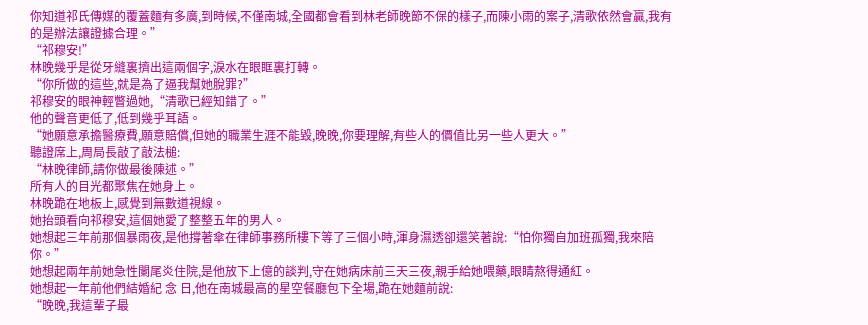你知道祁氏傳媒的覆蓋麵有多廣,到時候,不僅南城,全國都會看到林老師晚節不保的樣子,而陳小雨的案子,清歌依然會贏,我有的是辦法讓證據合理。”
“祁穆安!”
林晚幾乎是從牙縫裏擠出這兩個字,淚水在眼眶裏打轉。
“你所做的這些,就是為了逼我幫她脫罪?”
祁穆安的眼神輕瞥過她,“清歌已經知錯了。”
他的聲音更低了,低到幾乎耳語。
“她願意承擔醫療費,願意賠償,但她的職業生涯不能毀,晚晚,你要理解,有些人的價值比另一些人更大。”
聽證席上,周局長敲了敲法槌:
“林晚律師,請你做最後陳述。”
所有人的目光都聚焦在她身上。
林晚跪在地板上,感覺到無數道視線。
她抬頭看向祁穆安,這個她愛了整整五年的男人。
她想起三年前那個暴雨夜,是他撐著傘在律師事務所樓下等了三個小時,渾身濕透卻還笑著說:“怕你獨自加班孤獨,我來陪你。”
她想起兩年前她急性闌尾炎住院,是他放下上億的談判,守在她病床前三天三夜,親手給她喂藥,眼睛熬得通紅。
她想起一年前他們結婚紀 念 日,他在南城最高的星空餐廳包下全場,跪在她麵前說:
“晚晚,我這輩子最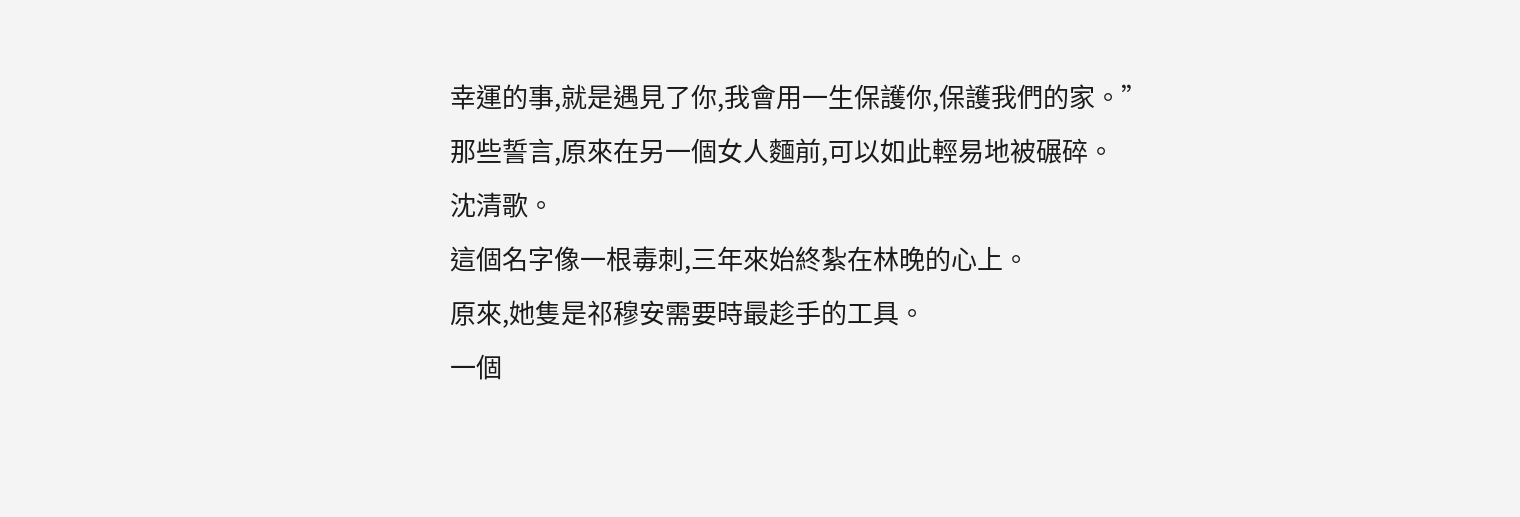幸運的事,就是遇見了你,我會用一生保護你,保護我們的家。”
那些誓言,原來在另一個女人麵前,可以如此輕易地被碾碎。
沈清歌。
這個名字像一根毒刺,三年來始終紮在林晚的心上。
原來,她隻是祁穆安需要時最趁手的工具。
一個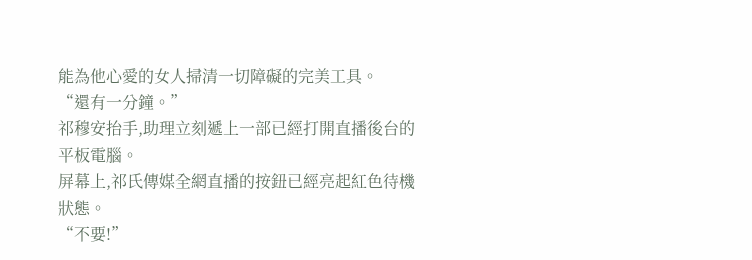能為他心愛的女人掃清一切障礙的完美工具。
“還有一分鐘。”
祁穆安抬手,助理立刻遞上一部已經打開直播後台的平板電腦。
屏幕上,祁氏傳媒全網直播的按鈕已經亮起紅色待機狀態。
“不要!”